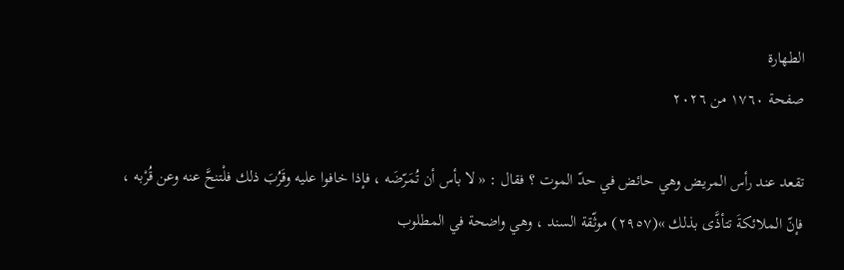الطهارة
صفحة ١٧٦٠ من ٢٠٢٦

تقعد عند رأس المريض وهي حائض في حدّ الموت ؟ فقال : « لا بأس أن تُمَرّضَه ، فإذا خافوا عليه وقَرُبَ ذلك فلْتنحَّ عنه وعن قُرْبه ، فإنّ الملائكةَ تتأذَّى بذلك »(٢٩٥٧) موثّقة السند ، وهي واضحة في المطلوب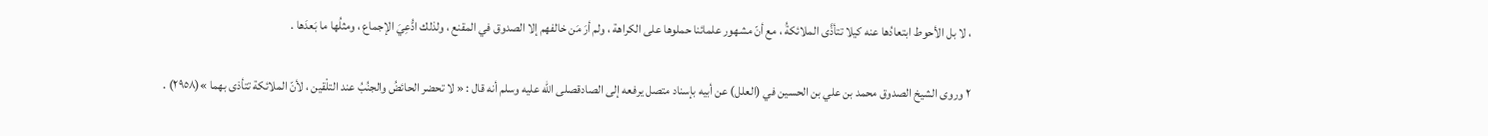، لا بل الأحوط ابتعادُها عنه كيلا تتأذَّى الملائكةُ ، مع أنّ مشهور علمائنا حملوها على الكراهة ، ولم أرَ مَن خالفهم إلا الصدوق في المقنع ، ولذلك ادُّعِيَ الإجماع ، ومثلُها ما بَعدَها .

٢ وروى الشيخ الصدوق محمد بن علي بن الحسين في (العلل) عن أبيه بإسناد متصل يرفعه إلى الصادقصلى الله عليه وسلم أنه قال : « لا تحضر الحائضُ والجنُبُ عند التلْقين ، لأنّ الملائكة تتأذى بهما »(٢٩٥٨) .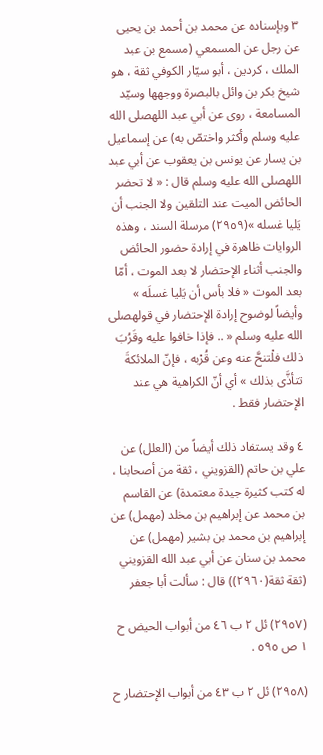٣ وبإسناده عن محمد بن أحمد بن يحيى عن رجل عن المسمعي (مسمع بن عبد الملك ، كردين ، أبو سيّار الكوفي ثقة ، هو شيخ بكر بن وائل بالبصرة ووجهها وسيّد المسامعة ، روى عن أبي عبد اللهصلى الله عليه وسلم وأكثر واختصّ به) عن إسماعيل بن يسار عن يونس بن يعقوب عن أبي عبد اللهصلى الله عليه وسلم قال : « لا تحضر الحائض الميت عند التلقين ولا الجنب أن يَليا غسله »(٢٩٥٩) مرسلة السند ، وهذه الروايات ظاهرة في إرادة حضور الحائض والجنب أثناء الإحتضار لا بعد الموت ، أمّا بعد الموت « فلا بأس أن يَليا غسلَه » وأيضاً لوضوح إرادة الإحتضار في قولهصلى الله عليه وسلم « .. فإذا خافوا عليه وقَرُبَ ذلك فلْتنحَّ عنه وعن قُرْبه ، فإنّ الملائكةَ تتأذَّى بذلك » أي أنّ الكراهية هي عند الإحتضار فقط .

٤ وقد يستفاد ذلك أيضاً من (العلل) عن علي بن حاتم (القزويني ، ثقة من أصحابنا ، له كتب كثيرة جيدة معتمدة) عن القاسم بن محمد عن إبراهيم بن مخلد (مهمل) عن إبراهيم بن محمد بن بشير (مهمل) عن محمد بن سنان عن أبي عبد الله القزويني (ثقة ثقة(٢٩٦٠)) قال : سألت أبا جعفر

(٢٩٥٧) ئل ٢ ب ٤٦ من أبواب الحيض ح ١ ص ٥٩٥ .

(٢٩٥٨) ئل ٢ ب ٤٣ من أبواب الإحتضار ح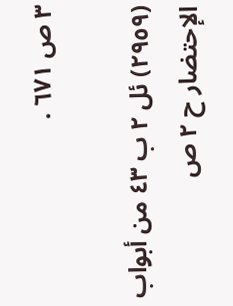٣ ص ٦٧١ .

(٢٩٥٩) ئل ٢ ب ٤٣ من أبواب الإحتضار ح ٢ ص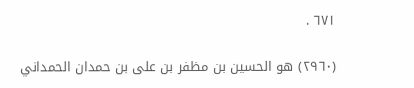٦٧١ .

(٢٩٦٠) هو الحسين بن مظفر بن على بن حمدان الحمداني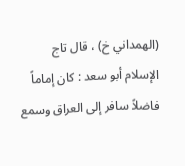(الهمداني خ) ، قال تاج الإسلام أبو سعد : كان إماماً فاضلاً سافر إلى العراق وسمع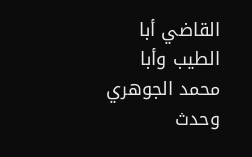القاضي أبا الطيب وأبا محمد الجوهري وحدث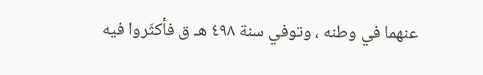عنهما في وطنه ، وتوفي سنة ٤٩٨ هـ ق فأكثَروا فيه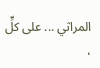المراثي ... على كلٍّ ،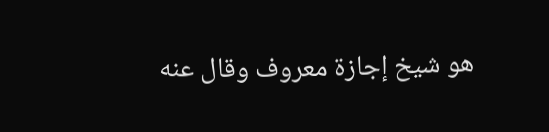هو شيخ إجازة معروف وقال عنه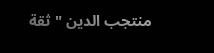منتجب الدين "ثقة